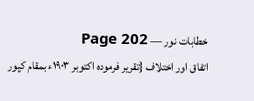خطابات نور — Page 202
اتفاق اور اختلاف {تقریر فرمودہ اکتوبر ۱۹۰۳ء بمقام کپور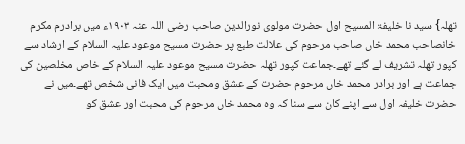تھلہ} سید نا خلیفۃ المسیح اول حضرت مولوی نورالدین صاحب رضی اللہ عنہ ۱۹۰۳ء میں برادرم مکرم خانصاحب محمد خاں صاحب مرحوم کی علالت طبع پر حضرت مسیح موعود علیہ السلام کے ارشاد سے کپور تھلہ تشریف لے گئے تھے۔جماعت کپور تھلہ حضرت مسیح موعود علیہ السلام کے خاص مخلصین کی جماعت ہے اور برادر محمد خاں مرحوم حضرت کے عشق ومحبت میں ایک فانی شخص تھے۔میں نے حضرت خلیفہ اول سے اپنے کان سے سنا کہ وہ محمد خاں مرحوم کی محبت اور عشق کو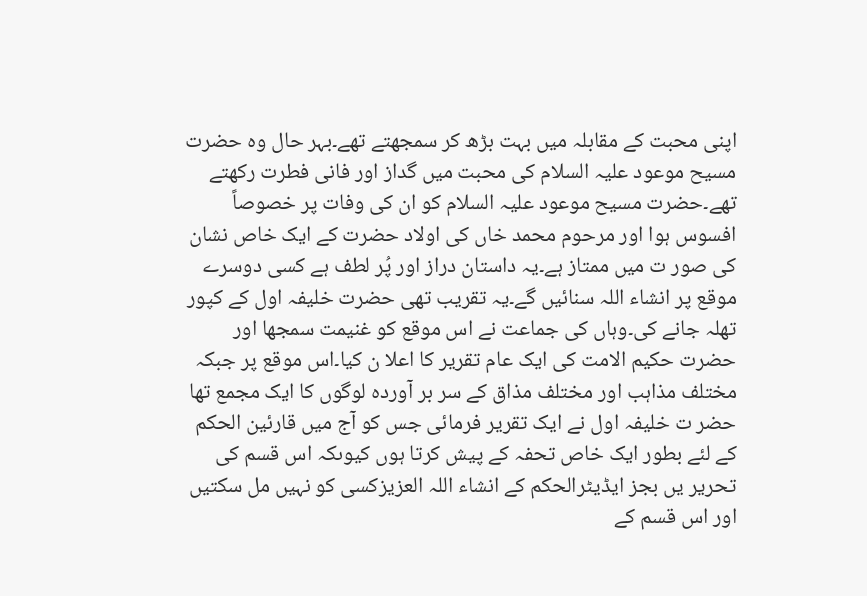اپنی محبت کے مقابلہ میں بہت بڑھ کر سمجھتے تھے۔بہر حال وہ حضرت مسیح موعود علیہ السلام کی محبت میں گداز اور فانی فطرت رکھتے تھے۔حضرت مسیح موعود علیہ السلام کو ان کی وفات پر خصوصاً افسوس ہوا اور مرحوم محمد خاں کی اولاد حضرت کے ایک خاص نشان کی صور ت میں ممتاز ہے۔یہ داستان دراز اور پُر لطف ہے کسی دوسرے موقع پر انشاء اللہ سنائیں گے۔یہ تقریب تھی حضرت خلیفہ اول کے کپور تھلہ جانے کی۔وہاں کی جماعت نے اس موقع کو غنیمت سمجھا اور حضرت حکیم الامت کی ایک عام تقریر کا اعلا ن کیا۔اس موقع پر جبکہ مختلف مذاہب اور مختلف مذاق کے سر بر آوردہ لوگوں کا ایک مجمع تھا حضر ت خلیفہ اول نے ایک تقریر فرمائی جس کو آج میں قارئین الحکم کے لئے بطور ایک خاص تحفہ کے پیش کرتا ہوں کیوںکہ اس قسم کی تحریر یں بجز ایڈیٹرالحکم کے انشاء اللہ العزیزکسی کو نہیں مل سکتیں اور اس قسم کے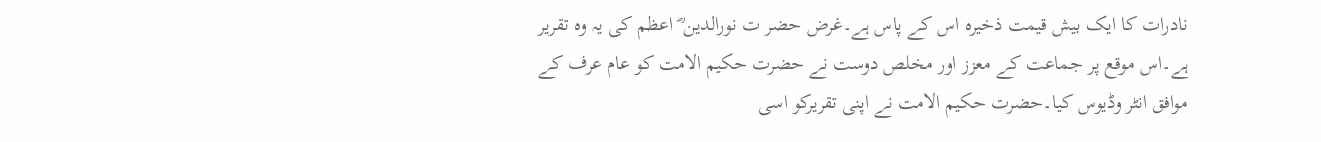نادرات کا ایک بیش قیمت ذخیرہ اس کے پاس ہے۔غرض حضر ت نورالدین ؓ اعظم کی یہ وہ تقریر ہے۔اس موقع پر جماعت کے معزز اور مخلص دوست نے حضرت حکیم الامت کو عام عرف کے موافق انٹر وڈیوس کیا۔حضرت حکیم الامت نے اپنی تقریرکو اسی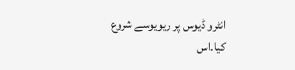انٹرو ڈیوس پر ریویوسے شروع کیا۔اس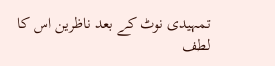تمہیدی نوٹ کے بعد ناظرین اس کا لطف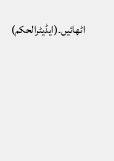اٹھائیں۔(ایڈیٹرالحکم)